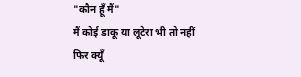"कौन हूँ मैं"
मैं कोई डाकू या लूटेरा भी तो नहीं
फिर क्यूँ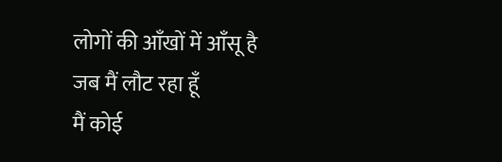लोगों की आँखों में आँसू है
जब मैं लौट रहा हूँ
मैं कोई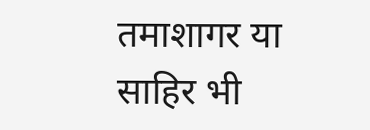तमाशागर या साहिर भी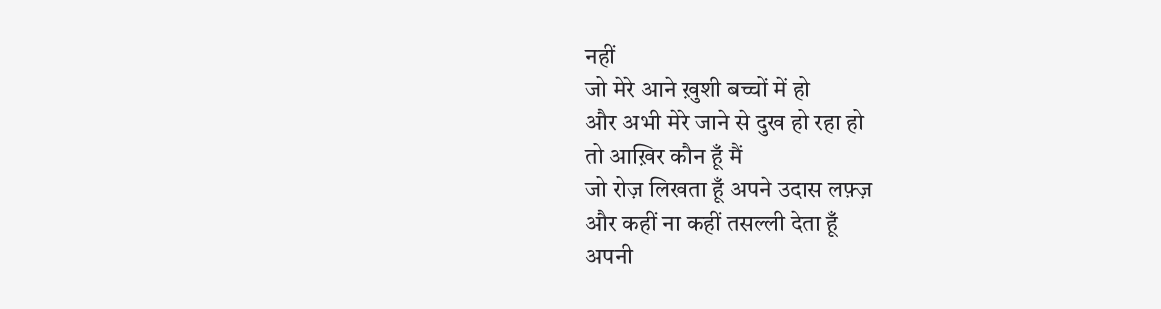नहीं
जो मेरे आने ख़ुशी बच्चों में हो
और अभी मेरे जाने से दुख हो रहा हो
तो आख़िर कौन हूँ मैं
जो रोज़ लिखता हूँ अपने उदास लफ़्ज़
और कहीं ना कहीं तसल्ली देता हूँ
अपनी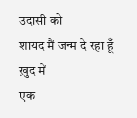उदासी को
शायद मैं जन्म दे रहा हूँ ख़ुद में
एक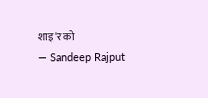शाइ'र को
— Sandeep Rajput